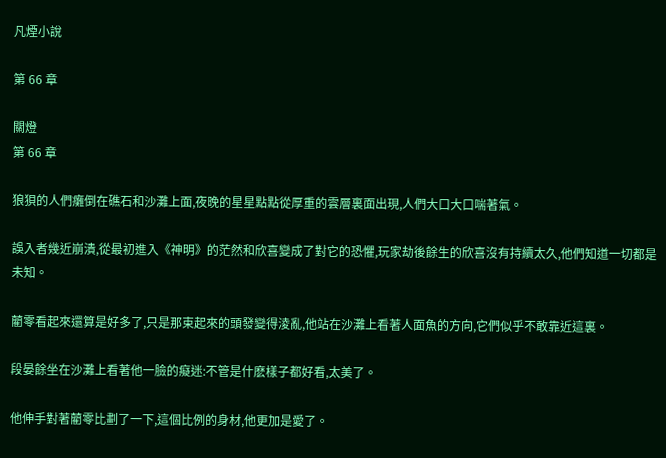凡煙小說

第 66 章

關燈
第 66 章

狼狽的人們癱倒在礁石和沙灘上面,夜晚的星星點點從厚重的雲層裏面出現,人們大口大口喘著氣。

誤入者幾近崩潰,從最初進入《神明》的茫然和欣喜變成了對它的恐懼,玩家劫後餘生的欣喜沒有持續太久,他們知道一切都是未知。

藺零看起來還算是好多了,只是那束起來的頭發變得淩亂,他站在沙灘上看著人面魚的方向,它們似乎不敢靠近這裏。

段晏餘坐在沙灘上看著他一臉的癡迷:不管是什麽樣子都好看,太美了。

他伸手對著藺零比劃了一下,這個比例的身材,他更加是愛了。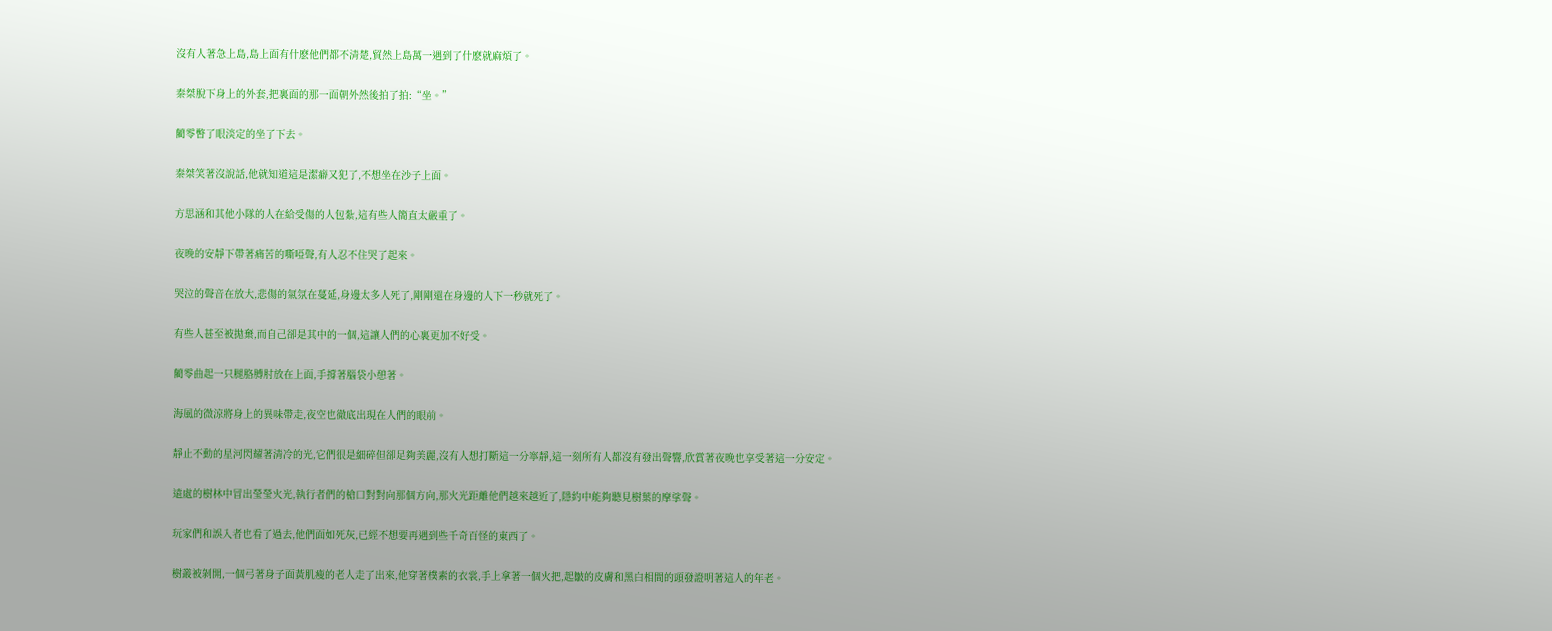沒有人著急上島,島上面有什麽他們都不清楚,貿然上島萬一遇到了什麽就麻煩了。

秦桀脫下身上的外套,把裏面的那一面朝外然後拍了拍:“坐。”

藺零瞥了眼淡定的坐了下去。

秦桀笑著沒說話,他就知道這是潔癖又犯了,不想坐在沙子上面。

方思涵和其他小隊的人在給受傷的人包紮,這有些人簡直太嚴重了。

夜晚的安靜下帶著痛苦的嘶啞聲,有人忍不住哭了起來。

哭泣的聲音在放大,悲傷的氣氛在蔓延,身邊太多人死了,剛剛還在身邊的人下一秒就死了。

有些人甚至被拋棄,而自己卻是其中的一個,這讓人們的心裏更加不好受。

藺零曲起一只腿胳膊肘放在上面,手撐著腦袋小憩著。

海風的微涼將身上的異味帶走,夜空也徹底出現在人們的眼前。

靜止不動的星河閃耀著清冷的光,它們很是細碎但卻足夠美麗,沒有人想打斷這一分寧靜,這一刻所有人都沒有發出聲響,欣賞著夜晚也享受著這一分安定。

遠處的樹林中冒出瑩瑩火光,執行者們的槍口對對向那個方向,那火光距離他們越來越近了,隱約中能夠聽見樹葉的摩挲聲。

玩家們和誤入者也看了過去,他們面如死灰,已經不想要再遇到些千奇百怪的東西了。

樹叢被剝開,一個弓著身子面黃肌瘦的老人走了出來,他穿著樸素的衣裳,手上拿著一個火把,起皺的皮膚和黑白相間的頭發證明著這人的年老。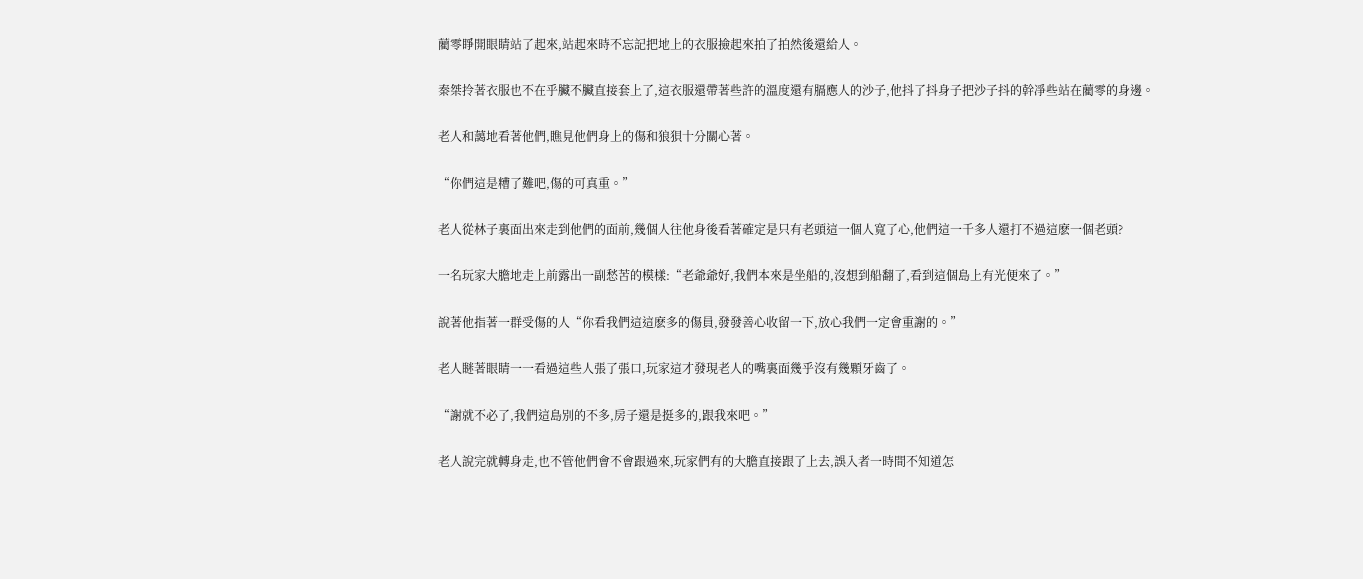藺零睜開眼睛站了起來,站起來時不忘記把地上的衣服撿起來拍了拍然後還給人。

秦桀拎著衣服也不在乎臟不臟直接套上了,這衣服還帶著些許的溫度還有膈應人的沙子,他抖了抖身子把沙子抖的幹凈些站在藺零的身邊。

老人和藹地看著他們,瞧見他們身上的傷和狼狽十分關心著。

“你們這是糟了難吧,傷的可真重。”

老人從林子裏面出來走到他們的面前,幾個人往他身後看著確定是只有老頭這一個人寬了心,他們這一千多人還打不過這麽一個老頭?

一名玩家大膽地走上前露出一副愁苦的模樣:“老爺爺好,我們本來是坐船的,沒想到船翻了,看到這個島上有光便來了。”

說著他指著一群受傷的人“你看我們這這麽多的傷員,發發善心收留一下,放心我們一定會重謝的。”

老人瞇著眼睛一一看過這些人張了張口,玩家這才發現老人的嘴裏面幾乎沒有幾顆牙齒了。

“謝就不必了,我們這島別的不多,房子還是挺多的,跟我來吧。”

老人說完就轉身走,也不管他們會不會跟過來,玩家們有的大膽直接跟了上去,誤入者一時間不知道怎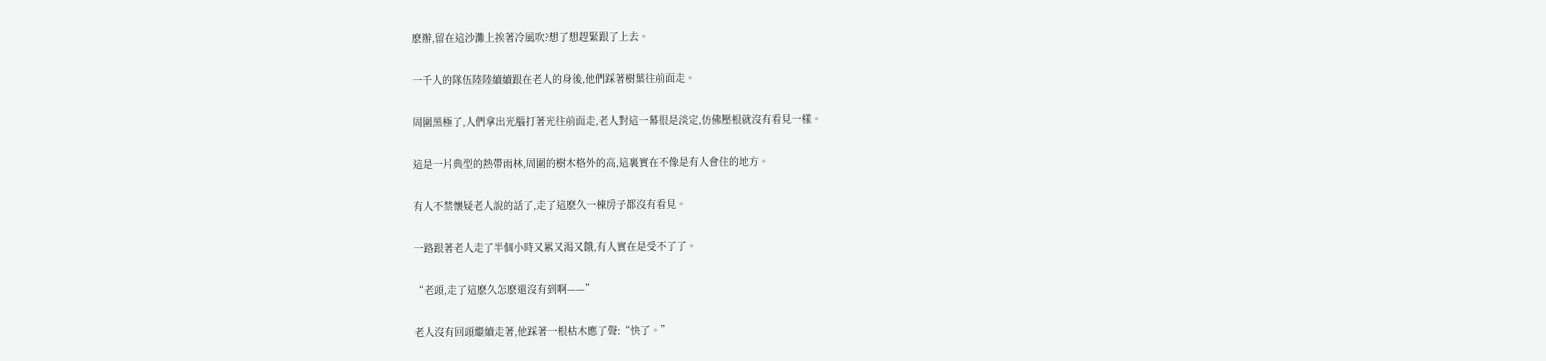麽辦,留在這沙灘上挨著冷風吹?想了想趕緊跟了上去。

一千人的隊伍陸陸續續跟在老人的身後,他們踩著樹葉往前面走。

周圍黑極了,人們拿出光腦打著光往前面走,老人對這一幕很是淡定,仿佛壓根就沒有看見一樣。

這是一片典型的熱帶雨林,周圍的樹木格外的高,這裏實在不像是有人會住的地方。

有人不禁懷疑老人說的話了,走了這麽久一棟房子都沒有看見。

一路跟著老人走了半個小時又累又渴又餓,有人實在是受不了了。

“老頭,走了這麽久怎麽還沒有到啊——”

老人沒有回頭繼續走著,他踩著一根枯木應了聲:“快了。”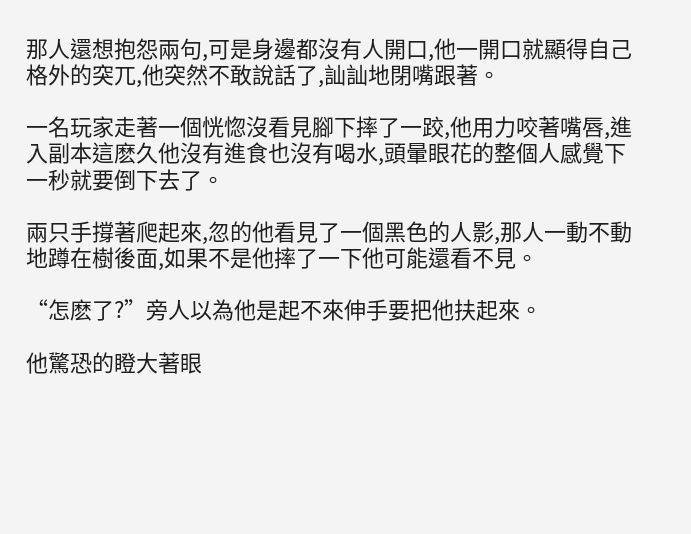那人還想抱怨兩句,可是身邊都沒有人開口,他一開口就顯得自己格外的突兀,他突然不敢說話了,訕訕地閉嘴跟著。

一名玩家走著一個恍惚沒看見腳下摔了一跤,他用力咬著嘴唇,進入副本這麽久他沒有進食也沒有喝水,頭暈眼花的整個人感覺下一秒就要倒下去了。

兩只手撐著爬起來,忽的他看見了一個黑色的人影,那人一動不動地蹲在樹後面,如果不是他摔了一下他可能還看不見。

“怎麽了?”旁人以為他是起不來伸手要把他扶起來。

他驚恐的瞪大著眼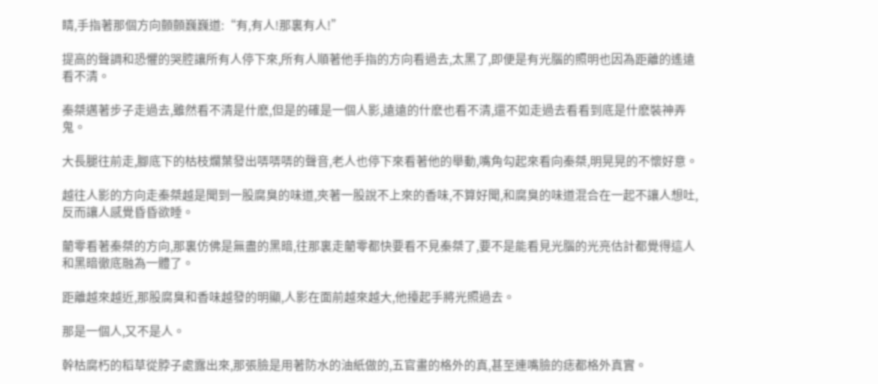睛,手指著那個方向顫顫巍巍道:“有,有人!那裏有人!”

提高的聲調和恐懼的哭腔讓所有人停下來,所有人順著他手指的方向看過去,太黑了,即便是有光腦的照明也因為距離的遙遠看不清。

秦桀邁著步子走過去,雖然看不清是什麽,但是的確是一個人影,遠遠的什麽也看不清,還不如走過去看看到底是什麽裝神弄鬼。

大長腿往前走,腳底下的枯枝爛葉發出哢哢哢的聲音,老人也停下來看著他的舉動,嘴角勾起來看向秦桀,明晃晃的不懷好意。

越往人影的方向走秦桀越是聞到一股腐臭的味道,夾著一股說不上來的香味,不算好聞,和腐臭的味道混合在一起不讓人想吐,反而讓人感覺昏昏欲睡。

藺零看著秦桀的方向,那裏仿佛是無盡的黑暗,往那裏走藺零都快要看不見秦桀了,要不是能看見光腦的光亮估計都覺得這人和黑暗徹底融為一體了。

距離越來越近,那股腐臭和香味越發的明顯,人影在面前越來越大,他擡起手將光照過去。

那是一個人,又不是人。

幹枯腐朽的稻草從脖子處露出來,那張臉是用著防水的油紙做的,五官畫的格外的真,甚至連嘴臉的痣都格外真實。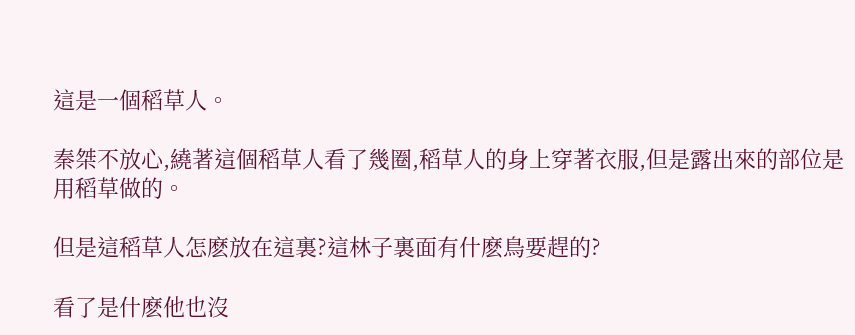這是一個稻草人。

秦桀不放心,繞著這個稻草人看了幾圈,稻草人的身上穿著衣服,但是露出來的部位是用稻草做的。

但是這稻草人怎麽放在這裏?這林子裏面有什麽鳥要趕的?

看了是什麽他也沒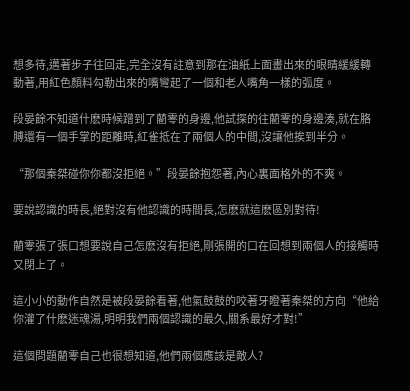想多待,邁著步子往回走,完全沒有註意到那在油紙上面畫出來的眼睛緩緩轉動著,用紅色顏料勾勒出來的嘴彎起了一個和老人嘴角一樣的弧度。

段晏餘不知道什麽時候蹭到了藺零的身邊,他試探的往藺零的身邊湊,就在胳膊還有一個手掌的距離時,紅雀抵在了兩個人的中間,沒讓他挨到半分。

“那個秦桀碰你你都沒拒絕。”段晏餘抱怨著,內心裏面格外的不爽。

要說認識的時長,絕對沒有他認識的時間長,怎麽就這麽區別對待!

藺零張了張口想要說自己怎麽沒有拒絕,剛張開的口在回想到兩個人的接觸時又閉上了。

這小小的動作自然是被段晏餘看著,他氣鼓鼓的咬著牙瞪著秦桀的方向“他給你灌了什麽迷魂湯,明明我們兩個認識的最久,關系最好才對!”

這個問題藺零自己也很想知道,他們兩個應該是敵人?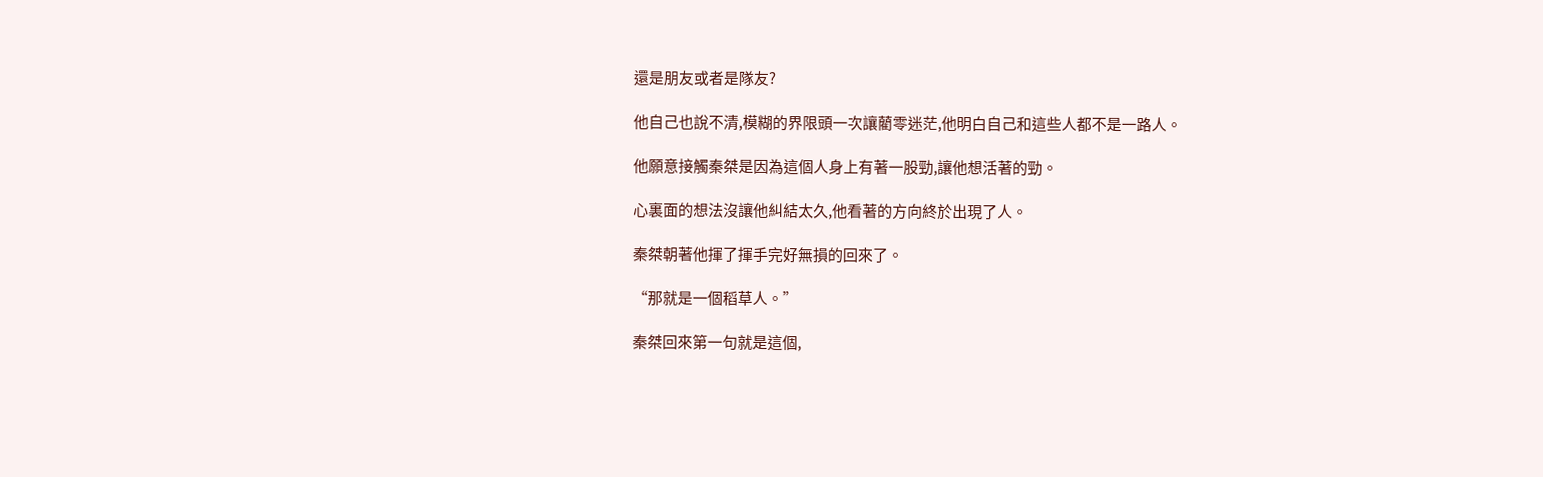還是朋友或者是隊友?

他自己也說不清,模糊的界限頭一次讓藺零迷茫,他明白自己和這些人都不是一路人。

他願意接觸秦桀是因為這個人身上有著一股勁,讓他想活著的勁。

心裏面的想法沒讓他糾結太久,他看著的方向終於出現了人。

秦桀朝著他揮了揮手完好無損的回來了。

“那就是一個稻草人。”

秦桀回來第一句就是這個,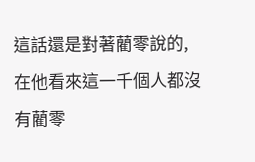這話還是對著藺零說的,在他看來這一千個人都沒有藺零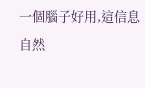一個腦子好用,這信息自然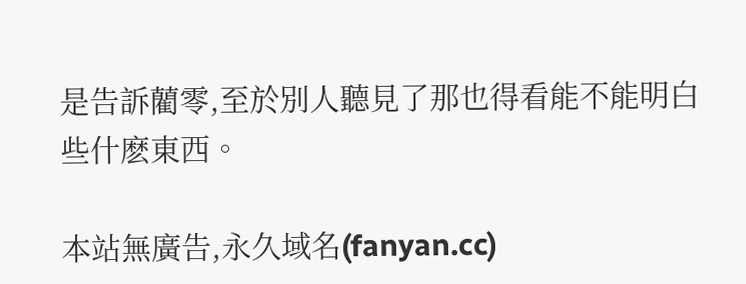是告訴藺零,至於別人聽見了那也得看能不能明白些什麽東西。

本站無廣告,永久域名(fanyan.cc)